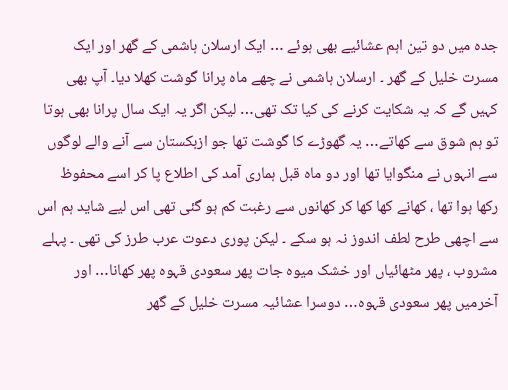جدہ میں دو تین اہم عشائیے بھی ہوئے … ایک ارسلان ہاشمی کے گھر اور ایک مسرت خلیل کے گھر ۔ ارسلان ہاشمی نے چھے ماہ پرانا گوشت کھلا دیا۔ آپ بھی کہیں گے کہ یہ شکایت کرنے کی کیا تک تھی… لیکن اگر یہ ایک سال پرانا بھی ہوتا تو ہم شوق سے کھاتے… یہ گھوڑے کا گوشت تھا جو ازبکستان سے آنے والے لوگوں سے انہوں نے منگوایا تھا اور دو ماہ قبل ہماری آمد کی اطلاع پا کر اسے محفوظ رکھا ہوا تھا ، کھانے کھا کھا کر کھانوں سے رغبت کم ہو گئی تھی اس لیے شاید ہم اس سے اچھی طرح لطف اندوز نہ ہو سکے ۔ لیکن پوری دعوت عرب طرز کی تھی ۔ پہلے مشروب ، پھر مٹھائیاں اور خشک میوہ جات پھر سعودی قہوہ پھر کھانا… اور آخرمیں پھر سعودی قہوہ… دوسرا عشائیہ مسرت خلیل کے گھر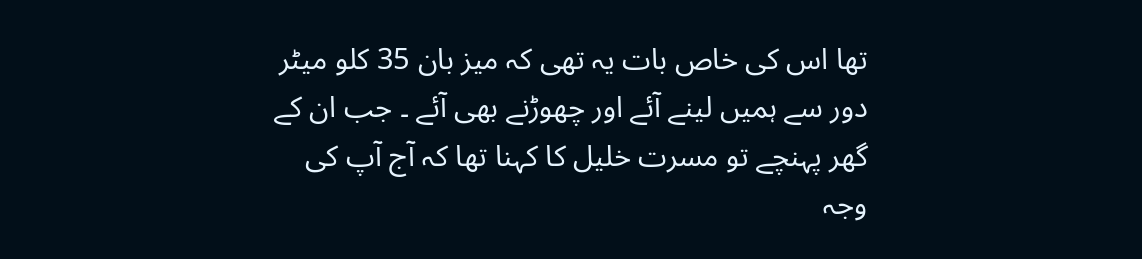تھا اس کی خاص بات یہ تھی کہ میز بان 35 کلو میٹر دور سے ہمیں لینے آئے اور چھوڑنے بھی آئے ۔ جب ان کے گھر پہنچے تو مسرت خلیل کا کہنا تھا کہ آج آپ کی وجہ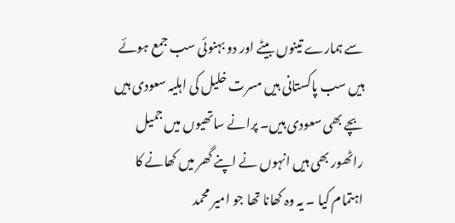سے ہمارے تینوں بیٹے اور دو بہنوئی سب جمع ہوئے ہیں سب پاکستانی ہیں مسرت خلیل کی اہلیہ سعودی ہیں بچے بھی سعودی ہیں۔ پرانے ساتھیوں میں جمیل راٹھور بھی ہیں انہوں نے اپنے گھر میں کھانے کا اہتمام کیا ۔ یہ وہ کھانا تھا جو امیر محمد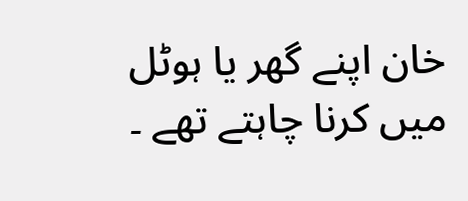خان اپنے گھر یا ہوٹل میں کرنا چاہتے تھے ۔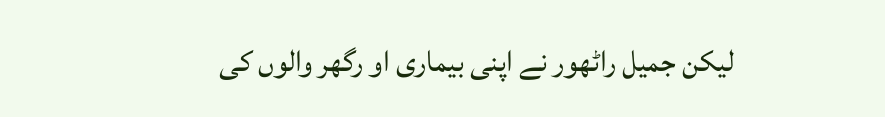لیکن جمیل راٹھور نے اپنی بیماری او رگھر والوں کی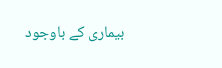بیماری کے باوجود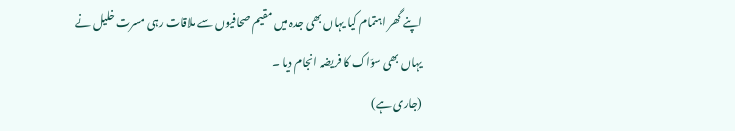اپنے گھر اہتمام کیا یہاں بھی جدہ میں مقیم صحافیوں سے ملاقات رہی مسرت خلیل نے یہاں بھی سوّاک کا فریضہ انجام دیا ۔
(جاری ہے)